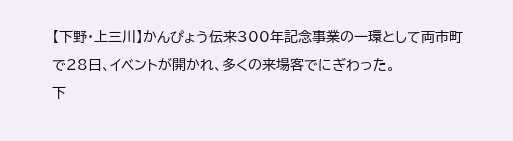【下野・上三川】かんぴょう伝来300年記念事業の一環として両市町で28日、イベントが開かれ、多くの来場客でにぎわった。
下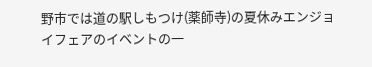野市では道の駅しもつけ(薬師寺)の夏休みエンジョイフェアのイベントの一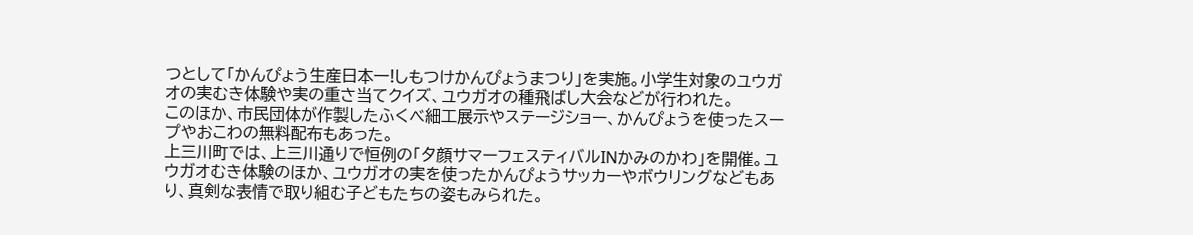つとして「かんぴょう生産日本一!しもつけかんぴょうまつり」を実施。小学生対象のユウガオの実むき体験や実の重さ当てクイズ、ユウガオの種飛ばし大会などが行われた。
このほか、市民団体が作製したふくべ細工展示やステージショー、かんぴょうを使ったスープやおこわの無料配布もあった。
上三川町では、上三川通りで恒例の「夕顔サマーフェスティバルINかみのかわ」を開催。ユウガオむき体験のほか、ユウガオの実を使ったかんぴょうサッカーやボウリングなどもあり、真剣な表情で取り組む子どもたちの姿もみられた。